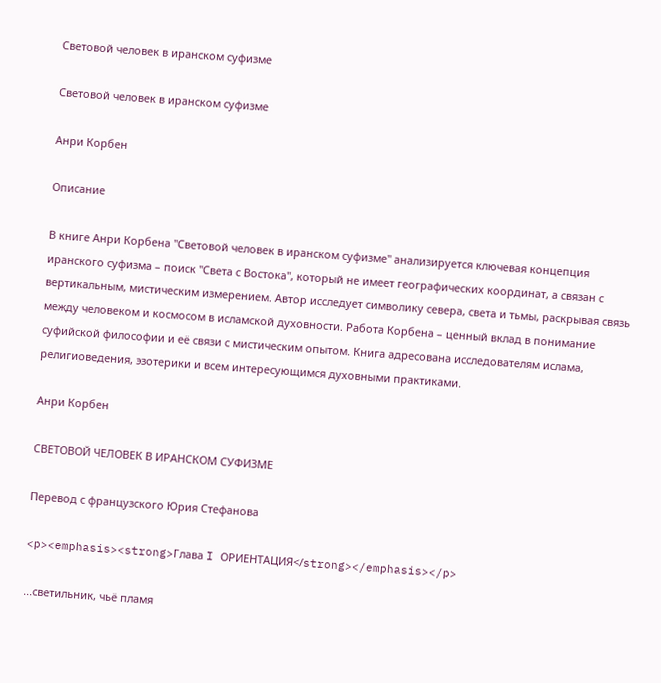Световой человек в иранском суфизме

Световой человек в иранском суфизме

Анри Корбен

Описание

В книге Анри Корбена "Световой человек в иранском суфизме" анализируется ключевая концепция иранского суфизма – поиск "Света с Востока", который не имеет географических координат, а связан с вертикальным, мистическим измерением. Автор исследует символику севера, света и тьмы, раскрывая связь между человеком и космосом в исламской духовности. Работа Корбена – ценный вклад в понимание суфийской философии и её связи с мистическим опытом. Книга адресована исследователям ислама, религиоведения, эзотерики и всем интересующимся духовными практиками.

Анри Корбен

СВЕТОВОЙ ЧЕЛОВЕК В ИРАНСКОМ СУФИЗМЕ

Перевод с французского Юрия Стефанова

<p><emphasis><strong>Глава I ОРИЕНТАЦИЯ</strong></emphasis></p>

...светильник, чьё пламя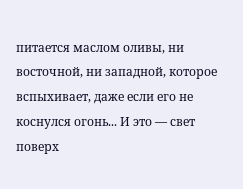питается маслом оливы, ни восточной, ни западной, которое вспыхивает, даже если его не коснулся огонь... И это — свет поверх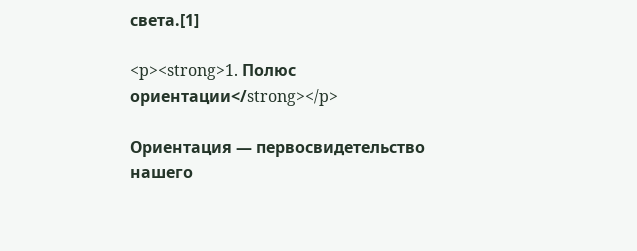света.[1]

<p><strong>1. Полюс ориентации</strong></p>

Ориентация — первосвидетельство нашего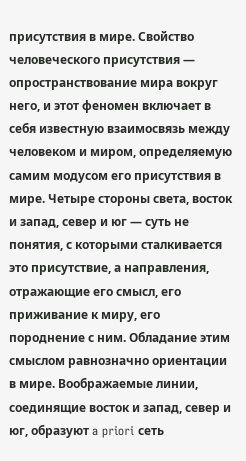присутствия в мире. Свойство человеческого присутствия — опространствование мира вокруг него, и этот феномен включает в себя известную взаимосвязь между человеком и миром, определяемую самим модусом его присутствия в мире. Четыре стороны света, восток и запад, север и юг — суть не понятия, с которыми сталкивается это присутствие, а направления, отражающие его смысл, его приживание к миру, его породнение с ним. Обладание этим смыслом равнозначно ориентации в мире. Воображаемые линии, соединящие восток и запад, север и юг, образуют a priori сеть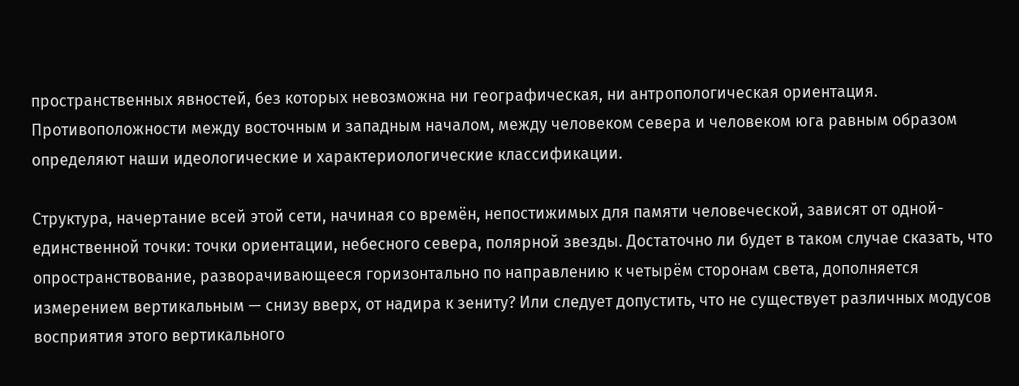пространственных явностей, без которых невозможна ни географическая, ни антропологическая ориентация. Противоположности между восточным и западным началом, между человеком севера и человеком юга равным образом определяют наши идеологические и характериологические классификации.

Структура, начертание всей этой сети, начиная со времён, непостижимых для памяти человеческой, зависят от одной-единственной точки: точки ориентации, небесного севера, полярной звезды. Достаточно ли будет в таком случае сказать, что опространствование, разворачивающееся горизонтально по направлению к четырём сторонам света, дополняется измерением вертикальным — снизу вверх, от надира к зениту? Или следует допустить, что не существует различных модусов восприятия этого вертикального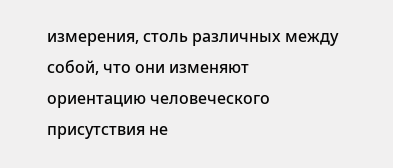измерения, столь различных между собой, что они изменяют ориентацию человеческого присутствия не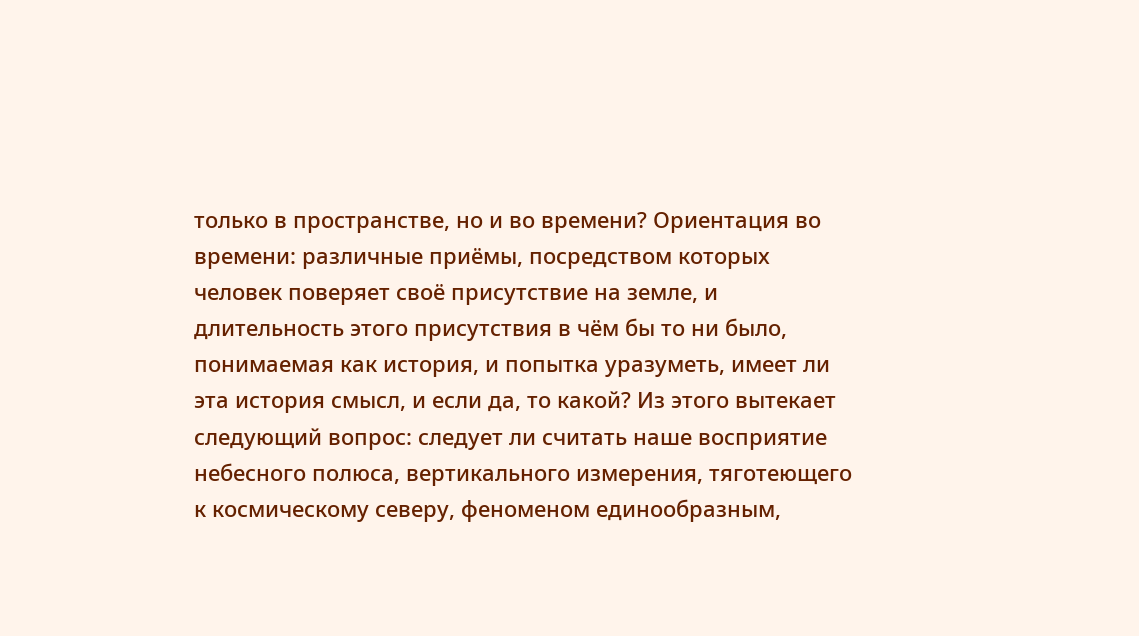только в пространстве, но и во времени? Ориентация во времени: различные приёмы, посредством которых человек поверяет своё присутствие на земле, и длительность этого присутствия в чём бы то ни было, понимаемая как история, и попытка уразуметь, имеет ли эта история смысл, и если да, то какой? Из этого вытекает следующий вопрос: следует ли считать наше восприятие небесного полюса, вертикального измерения, тяготеющего к космическому северу, феноменом единообразным,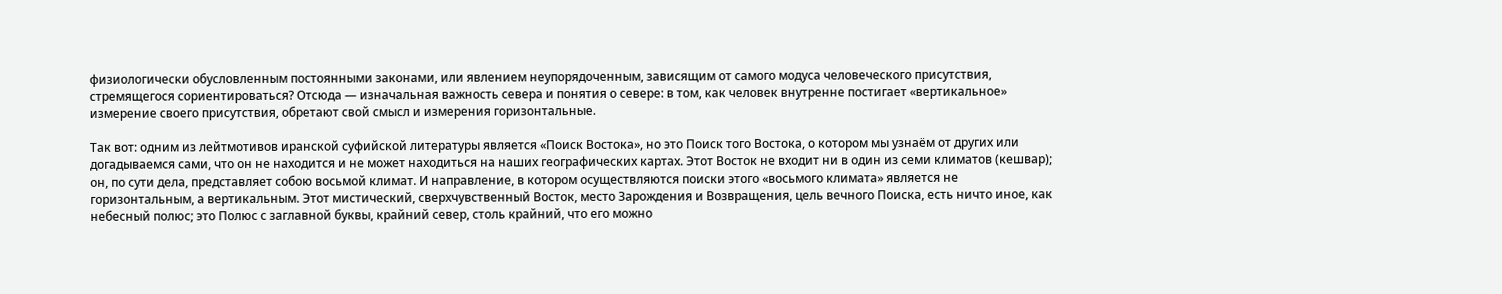физиологически обусловленным постоянными законами, или явлением неупорядоченным, зависящим от самого модуса человеческого присутствия, стремящегося сориентироваться? Отсюда — изначальная важность севера и понятия о севере: в том, как человек внутренне постигает «вертикальное» измерение своего присутствия, обретают свой смысл и измерения горизонтальные.

Так вот: одним из лейтмотивов иранской суфийской литературы является «Поиск Востока», но это Поиск того Востока, о котором мы узнаём от других или догадываемся сами, что он не находится и не может находиться на наших географических картах. Этот Восток не входит ни в один из семи климатов (кешвар); он, по сути дела, представляет собою восьмой климат. И направление, в котором осуществляются поиски этого «восьмого климата» является не горизонтальным, а вертикальным. Этот мистический, сверхчувственный Восток, место Зарождения и Возвращения, цель вечного Поиска, есть ничто иное, как небесный полюс; это Полюс с заглавной буквы, крайний север, столь крайний, что его можно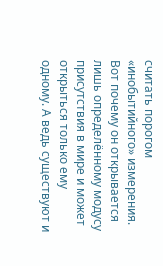считать порогом «инобытийного» измерения. Вот почему он открывается лишь определённому модусу присутствия в мире и может открыться только ему одному. А ведь существуют и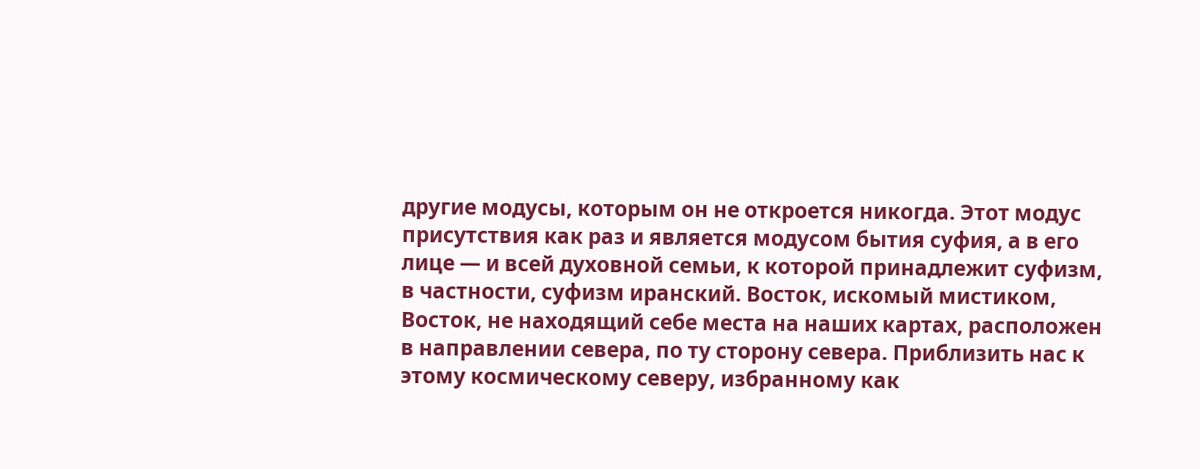другие модусы, которым он не откроется никогда. Этот модус присутствия как раз и является модусом бытия суфия, а в его лице — и всей духовной семьи, к которой принадлежит суфизм, в частности, суфизм иранский. Восток, искомый мистиком, Восток, не находящий себе места на наших картах, расположен в направлении севера, по ту сторону севера. Приблизить нас к этому космическому северу, избранному как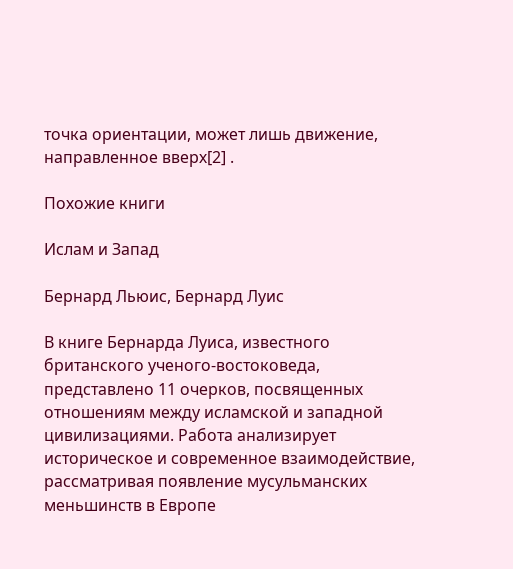точка ориентации, может лишь движение, направленное вверх[2] .

Похожие книги

Ислам и Запад

Бернард Льюис, Бернард Луис

В книге Бернарда Луиса, известного британского ученого-востоковеда, представлено 11 очерков, посвященных отношениям между исламской и западной цивилизациями. Работа анализирует историческое и современное взаимодействие, рассматривая появление мусульманских меньшинств в Европе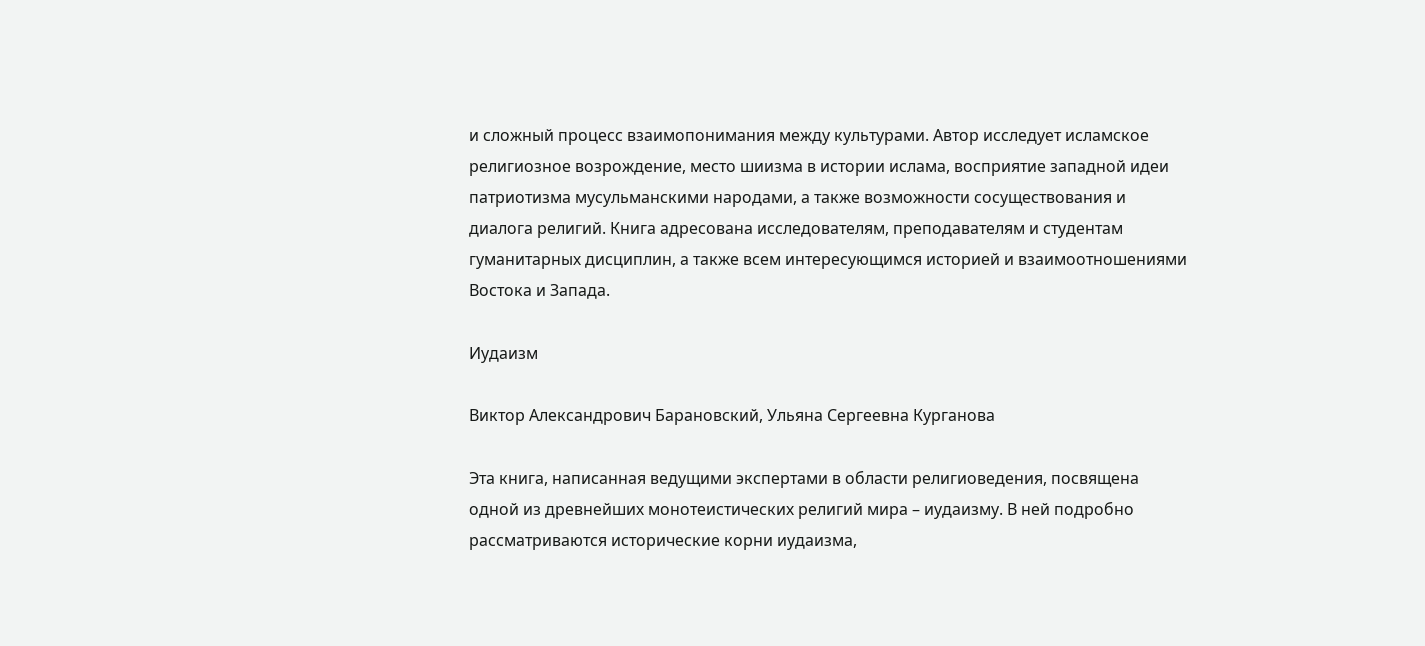и сложный процесс взаимопонимания между культурами. Автор исследует исламское религиозное возрождение, место шиизма в истории ислама, восприятие западной идеи патриотизма мусульманскими народами, а также возможности сосуществования и диалога религий. Книга адресована исследователям, преподавателям и студентам гуманитарных дисциплин, а также всем интересующимся историей и взаимоотношениями Востока и Запада.

Иудаизм

Виктор Александрович Барановский, Ульяна Сергеевна Курганова

Эта книга, написанная ведущими экспертами в области религиоведения, посвящена одной из древнейших монотеистических религий мира – иудаизму. В ней подробно рассматриваются исторические корни иудаизма,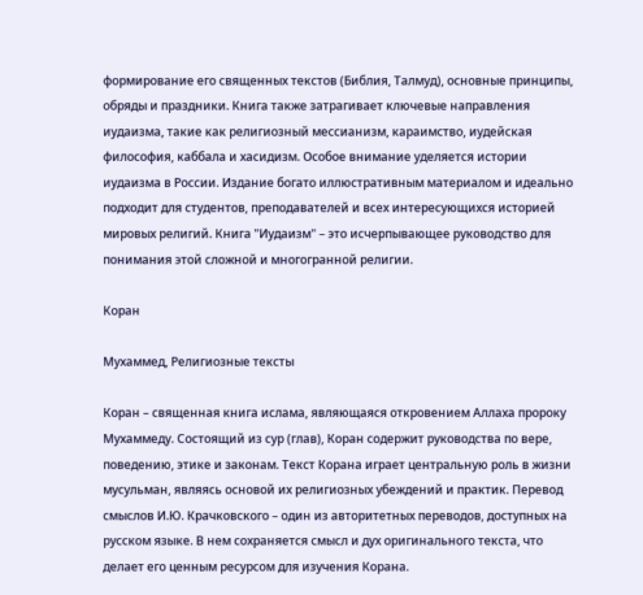формирование его священных текстов (Библия, Талмуд), основные принципы, обряды и праздники. Книга также затрагивает ключевые направления иудаизма, такие как религиозный мессианизм, караимство, иудейская философия, каббала и хасидизм. Особое внимание уделяется истории иудаизма в России. Издание богато иллюстративным материалом и идеально подходит для студентов, преподавателей и всех интересующихся историей мировых религий. Книга "Иудаизм" – это исчерпывающее руководство для понимания этой сложной и многогранной религии.

Коран

Мухаммед, Религиозные тексты

Коран – священная книга ислама, являющаяся откровением Аллаха пророку Мухаммеду. Состоящий из сур (глав), Коран содержит руководства по вере, поведению, этике и законам. Текст Корана играет центральную роль в жизни мусульман, являясь основой их религиозных убеждений и практик. Перевод смыслов И.Ю. Крачковского – один из авторитетных переводов, доступных на русском языке. В нем сохраняется смысл и дух оригинального текста, что делает его ценным ресурсом для изучения Корана.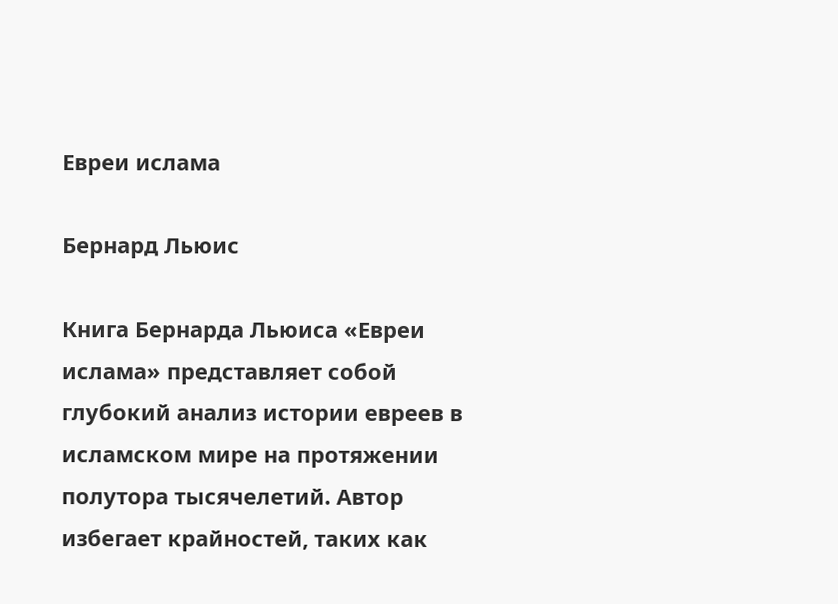Евреи ислама

Бернард Льюис

Книга Бернарда Льюиса «Евреи ислама» представляет собой глубокий анализ истории евреев в исламском мире на протяжении полутора тысячелетий. Автор избегает крайностей, таких как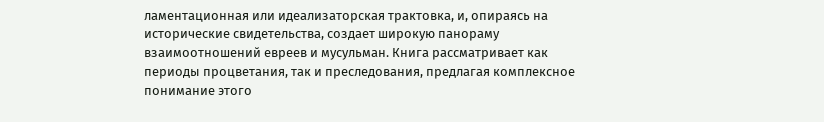ламентационная или идеализаторская трактовка, и, опираясь на исторические свидетельства, создает широкую панораму взаимоотношений евреев и мусульман. Книга рассматривает как периоды процветания, так и преследования, предлагая комплексное понимание этого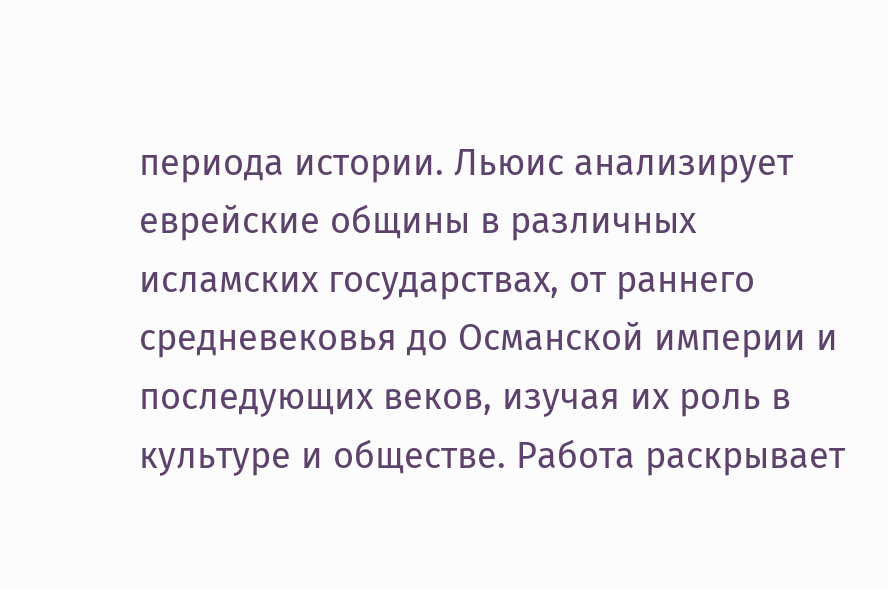периода истории. Льюис анализирует еврейские общины в различных исламских государствах, от раннего средневековья до Османской империи и последующих веков, изучая их роль в культуре и обществе. Работа раскрывает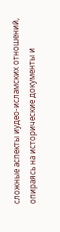сложные аспекты иудео-исламских отношений, опираясь на исторические документы и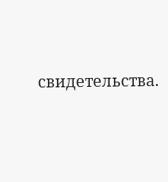свидетельства.